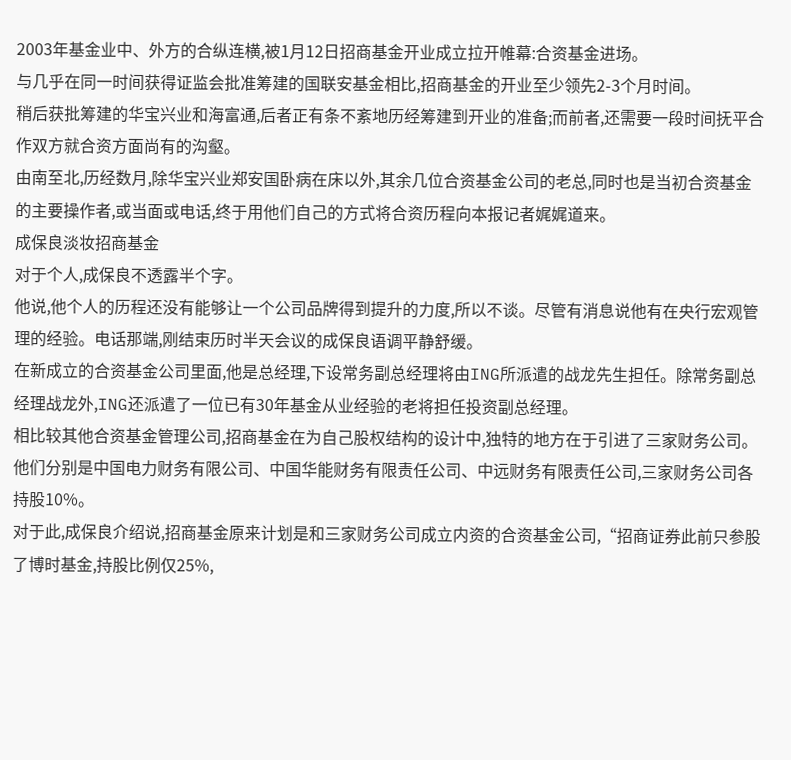2003年基金业中、外方的合纵连横,被1月12日招商基金开业成立拉开帷幕:合资基金进场。
与几乎在同一时间获得证监会批准筹建的国联安基金相比,招商基金的开业至少领先2-3个月时间。
稍后获批筹建的华宝兴业和海富通,后者正有条不紊地历经筹建到开业的准备;而前者,还需要一段时间抚平合作双方就合资方面尚有的沟壑。
由南至北,历经数月,除华宝兴业郑安国卧病在床以外,其余几位合资基金公司的老总,同时也是当初合资基金的主要操作者,或当面或电话,终于用他们自己的方式将合资历程向本报记者娓娓道来。
成保良淡妆招商基金
对于个人,成保良不透露半个字。
他说,他个人的历程还没有能够让一个公司品牌得到提升的力度,所以不谈。尽管有消息说他有在央行宏观管理的经验。电话那端,刚结束历时半天会议的成保良语调平静舒缓。
在新成立的合资基金公司里面,他是总经理,下设常务副总经理将由ING所派遣的战龙先生担任。除常务副总经理战龙外,ING还派遣了一位已有30年基金从业经验的老将担任投资副总经理。
相比较其他合资基金管理公司,招商基金在为自己股权结构的设计中,独特的地方在于引进了三家财务公司。他们分别是中国电力财务有限公司、中国华能财务有限责任公司、中远财务有限责任公司,三家财务公司各持股10%。
对于此,成保良介绍说,招商基金原来计划是和三家财务公司成立内资的合资基金公司,“招商证券此前只参股了博时基金,持股比例仅25%,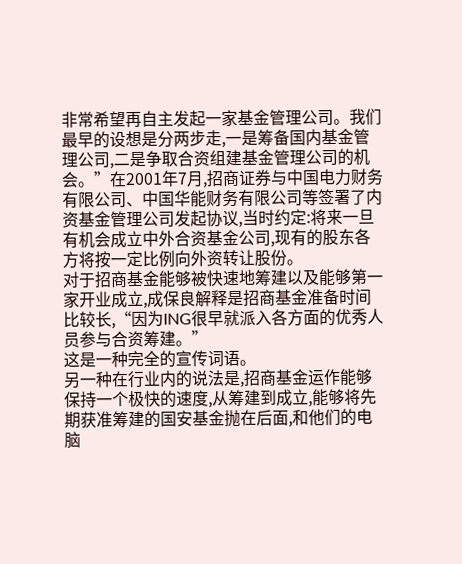非常希望再自主发起一家基金管理公司。我们最早的设想是分两步走,一是筹备国内基金管理公司,二是争取合资组建基金管理公司的机会。”在2001年7月,招商证券与中国电力财务有限公司、中国华能财务有限公司等签署了内资基金管理公司发起协议,当时约定:将来一旦有机会成立中外合资基金公司,现有的股东各方将按一定比例向外资转让股份。
对于招商基金能够被快速地筹建以及能够第一家开业成立,成保良解释是招商基金准备时间比较长,“因为ING很早就派入各方面的优秀人员参与合资筹建。”
这是一种完全的宣传词语。
另一种在行业内的说法是,招商基金运作能够保持一个极快的速度,从筹建到成立,能够将先期获准筹建的国安基金抛在后面,和他们的电脑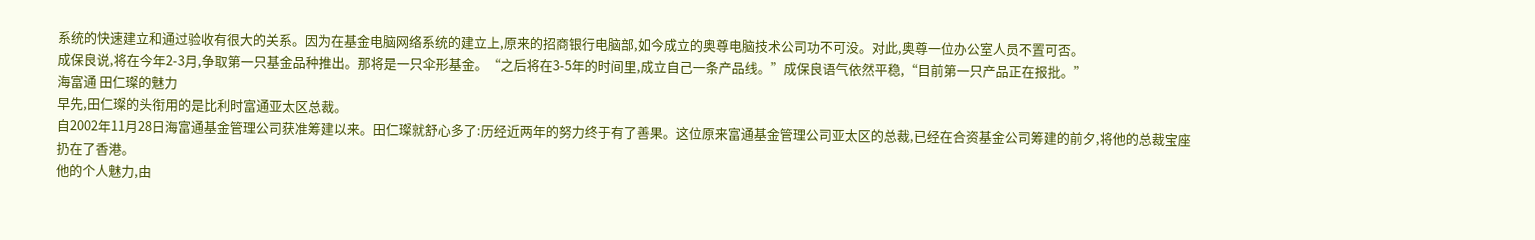系统的快速建立和通过验收有很大的关系。因为在基金电脑网络系统的建立上,原来的招商银行电脑部,如今成立的奥尊电脑技术公司功不可没。对此,奥尊一位办公室人员不置可否。
成保良说,将在今年2-3月,争取第一只基金品种推出。那将是一只伞形基金。“之后将在3-5年的时间里,成立自己一条产品线。”成保良语气依然平稳,“目前第一只产品正在报批。”
海富通 田仁璨的魅力
早先,田仁璨的头衔用的是比利时富通亚太区总裁。
自2002年11月28日海富通基金管理公司获准筹建以来。田仁璨就舒心多了:历经近两年的努力终于有了善果。这位原来富通基金管理公司亚太区的总裁,已经在合资基金公司筹建的前夕,将他的总裁宝座扔在了香港。
他的个人魅力,由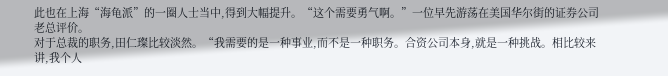此也在上海“海龟派”的一圈人士当中,得到大幅提升。“这个需要勇气啊。”一位早先游荡在美国华尔街的证券公司老总评价。
对于总裁的职务,田仁璨比较淡然。“我需要的是一种事业,而不是一种职务。合资公司本身,就是一种挑战。相比较来讲,我个人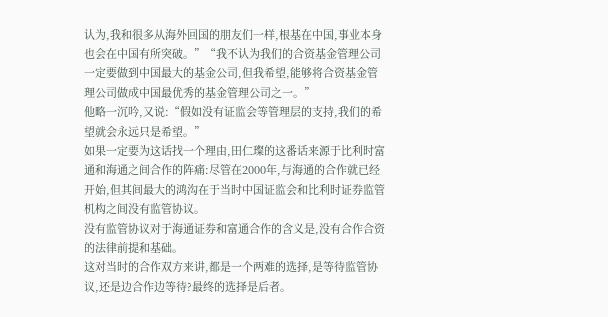认为,我和很多从海外回国的朋友们一样,根基在中国,事业本身也会在中国有所突破。”“我不认为我们的合资基金管理公司一定要做到中国最大的基金公司,但我希望,能够将合资基金管理公司做成中国最优秀的基金管理公司之一。”
他略一沉吟,又说:“假如没有证监会等管理层的支持,我们的希望就会永远只是希望。”
如果一定要为这话找一个理由,田仁璨的这番话来源于比利时富通和海通之间合作的阵痛:尽管在2000年,与海通的合作就已经开始,但其间最大的鸿沟在于当时中国证监会和比利时证券监管机构之间没有监管协议。
没有监管协议对于海通证券和富通合作的含义是,没有合作合资的法律前提和基础。
这对当时的合作双方来讲,都是一个两难的选择,是等待监管协议,还是边合作边等待?最终的选择是后者。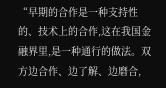“早期的合作是一种支持性的、技术上的合作,这在我国金融界里,是一种通行的做法。双方边合作、边了解、边磨合,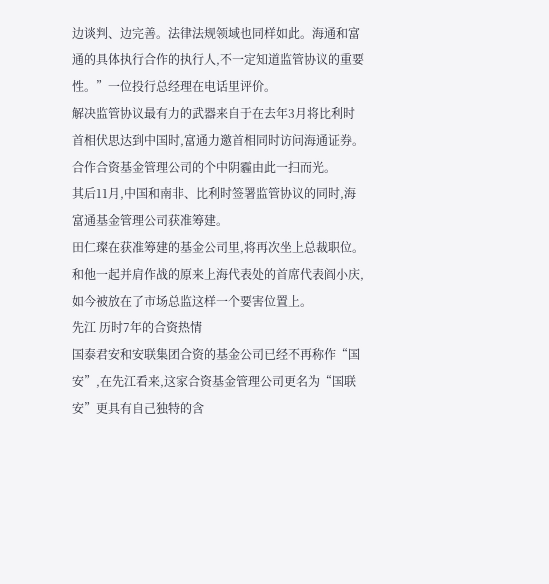边谈判、边完善。法律法规领域也同样如此。海通和富通的具体执行合作的执行人,不一定知道监管协议的重要性。”一位投行总经理在电话里评价。
解决监管协议最有力的武器来自于在去年3月将比利时首相伏思达到中国时,富通力邀首相同时访问海通证券。合作合资基金管理公司的个中阴霾由此一扫而光。
其后11月,中国和南非、比利时签署监管协议的同时,海富通基金管理公司获准筹建。
田仁璨在获准筹建的基金公司里,将再次坐上总裁职位。和他一起并肩作战的原来上海代表处的首席代表阎小庆,如今被放在了市场总监这样一个要害位置上。
先江 历时7年的合资热情
国泰君安和安联集团合资的基金公司已经不再称作“国安”,在先江看来,这家合资基金管理公司更名为“国联安”更具有自己独特的含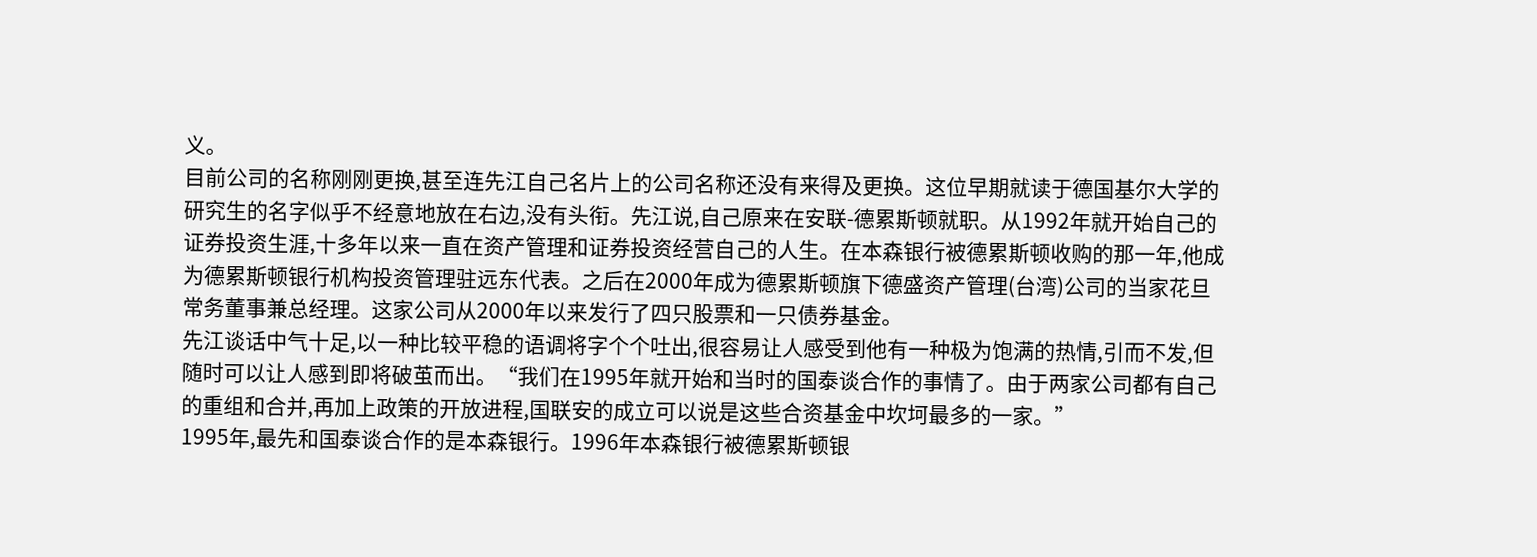义。
目前公司的名称刚刚更换,甚至连先江自己名片上的公司名称还没有来得及更换。这位早期就读于德国基尔大学的研究生的名字似乎不经意地放在右边,没有头衔。先江说,自己原来在安联-德累斯顿就职。从1992年就开始自己的证券投资生涯,十多年以来一直在资产管理和证券投资经营自己的人生。在本森银行被德累斯顿收购的那一年,他成为德累斯顿银行机构投资管理驻远东代表。之后在2000年成为德累斯顿旗下德盛资产管理(台湾)公司的当家花旦常务董事兼总经理。这家公司从2000年以来发行了四只股票和一只债券基金。
先江谈话中气十足,以一种比较平稳的语调将字个个吐出,很容易让人感受到他有一种极为饱满的热情,引而不发,但随时可以让人感到即将破茧而出。“我们在1995年就开始和当时的国泰谈合作的事情了。由于两家公司都有自己的重组和合并,再加上政策的开放进程,国联安的成立可以说是这些合资基金中坎坷最多的一家。”
1995年,最先和国泰谈合作的是本森银行。1996年本森银行被德累斯顿银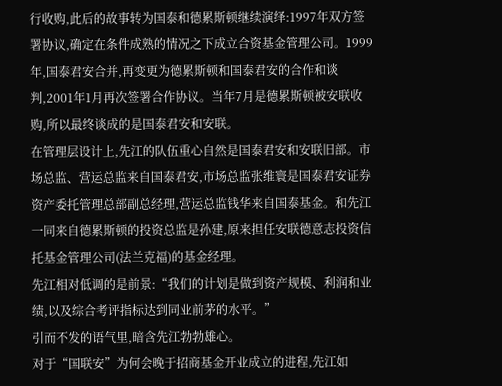行收购,此后的故事转为国泰和德累斯顿继续演绎:1997年双方签署协议,确定在条件成熟的情况之下成立合资基金管理公司。1999年,国泰君安合并,再变更为德累斯顿和国泰君安的合作和谈判,2001年1月再次签署合作协议。当年7月是德累斯顿被安联收购,所以最终谈成的是国泰君安和安联。
在管理层设计上,先江的队伍重心自然是国泰君安和安联旧部。市场总监、营运总监来自国泰君安,市场总监张维寰是国泰君安证券资产委托管理总部副总经理,营运总监钱华来自国泰基金。和先江一同来自德累斯顿的投资总监是孙建,原来担任安联德意志投资信托基金管理公司(法兰克福)的基金经理。
先江相对低调的是前景:“我们的计划是做到资产规模、利润和业绩,以及综合考评指标达到同业前茅的水平。”
引而不发的语气里,暗含先江勃勃雄心。
对于“国联安”为何会晚于招商基金开业成立的进程,先江如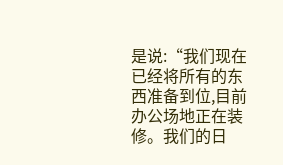是说:“我们现在已经将所有的东西准备到位,目前办公场地正在装修。我们的日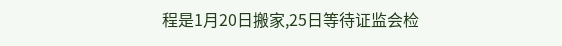程是1月20日搬家,25日等待证监会检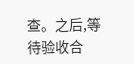查。之后,等待验收合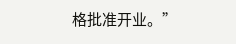格批准开业。”